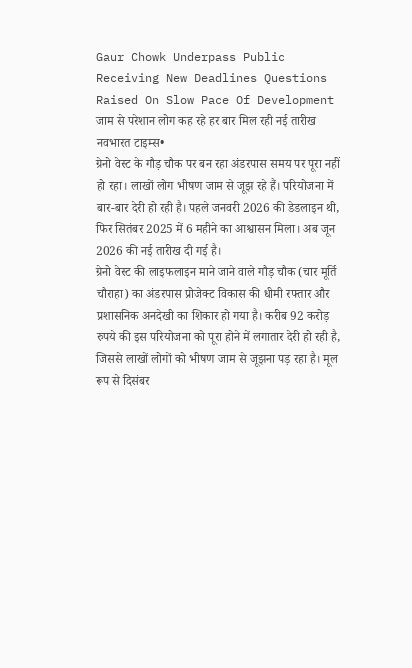Gaur Chowk Underpass Public Receiving New Deadlines Questions Raised On Slow Pace Of Development
जाम से परेशान लोग कह रहे हर बार मिल रही नई तारीख
नवभारत टाइम्स•
ग्रेनो वेस्ट के गौड़ चौक पर बन रहा अंडरपास समय पर पूरा नहीं हो रहा। लाखों लोग भीषण जाम से जूझ रहे हैं। परियोजना में बार-बार देरी हो रही है। पहले जनवरी 2026 की डेडलाइन थी, फिर सितंबर 2025 में 6 महीने का आश्वासन मिला। अब जून 2026 की नई तारीख दी गई है।
ग्रेनो वेस्ट की लाइफलाइन माने जाने वाले गौड़ चौक (चार मूर्ति चौराहा) का अंडरपास प्रोजेक्ट विकास की धीमी रफ्तार और प्रशासनिक अनदेखी का शिकार हो गया है। करीब 92 करोड़ रुपये की इस परियोजना को पूरा होने में लगातार देरी हो रही है, जिससे लाखों लोगों को भीषण जाम से जूझना पड़ रहा है। मूल रूप से दिसंबर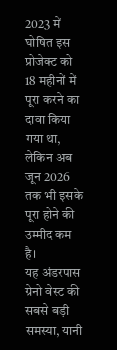2023 में घोषित इस प्रोजेक्ट को 18 महीनों में पूरा करने का दावा किया गया था, लेकिन अब जून 2026 तक भी इसके पूरा होने की उम्मीद कम है।
यह अंडरपास ग्रेनो वेस्ट की सबसे बड़ी समस्या, यानी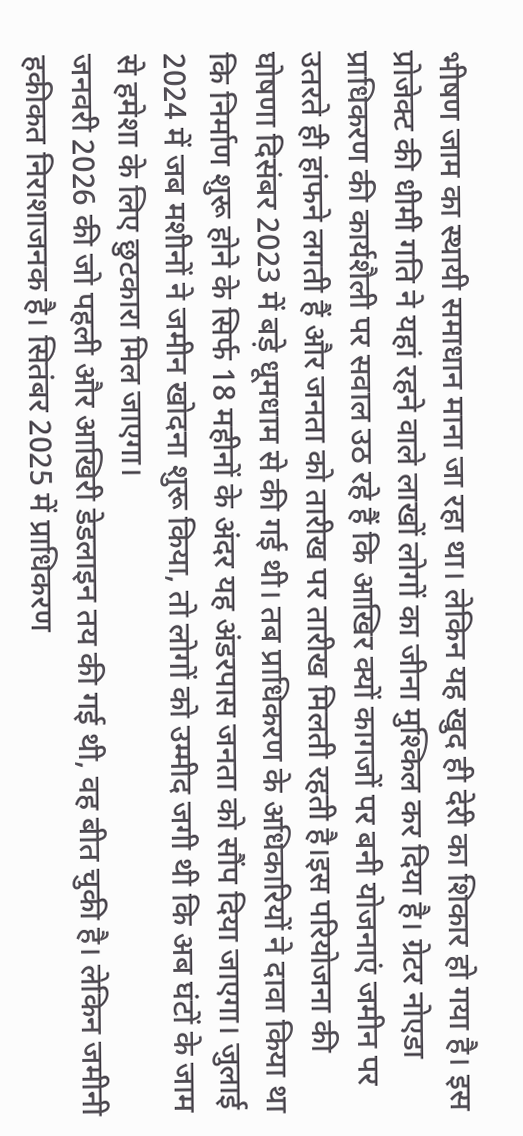भीषण जाम का स्थायी समाधान माना जा रहा था। लेकिन यह खुद ही देरी का शिकार हो गया है। इस प्रोजेक्ट की धीमी गति ने यहां रहने वाले लाखों लोगों का जीना मुश्किल कर दिया है। ग्रेटर नोएडा प्राधिकरण की कार्यशैली पर सवाल उठ रहे हैं कि आखिर क्यों कागजों पर बनी योजनाएं जमीन पर उतरते ही हांफने लगती हैं और जनता को तारीख पर तारीख मिलती रहती है।इस परियोजना की घोषणा दिसंबर 2023 में बड़े धूमधाम से की गई थी। तब प्राधिकरण के अधिकारियों ने दावा किया था कि निर्माण शुरू होने के सिर्फ 18 महीनों के अंदर यह अंडरपास जनता को सौंप दिया जाएगा। जुलाई 2024 में जब मशीनों ने जमीन खोदना शुरू किया, तो लोगों को उम्मीद जगी थी कि अब घंटों के जाम से हमेशा के लिए छुटकारा मिल जाएगा।
जनवरी 2026 की जो पहली और आखिरी डेडलाइन तय की गई थी, वह बीत चुकी है। लेकिन जमीनी हकीकत निराशाजनक है। सितंबर 2025 में प्राधिकरण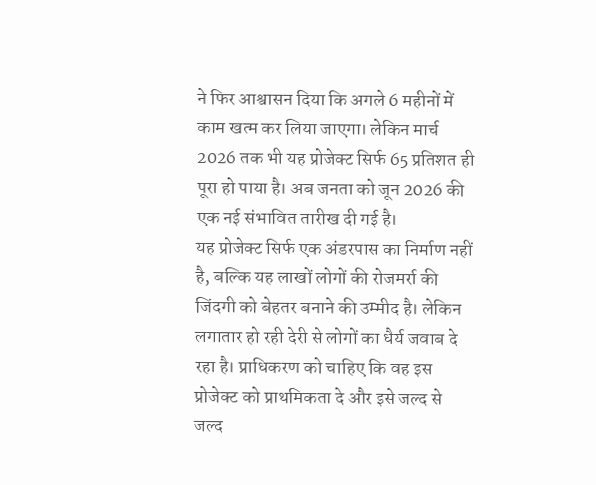ने फिर आश्वासन दिया कि अगले 6 महीनों में काम खत्म कर लिया जाएगा। लेकिन मार्च 2026 तक भी यह प्रोजेक्ट सिर्फ 65 प्रतिशत ही पूरा हो पाया है। अब जनता को जून 2026 की एक नई संभावित तारीख दी गई है।
यह प्रोजेक्ट सिर्फ एक अंडरपास का निर्माण नहीं है, बल्कि यह लाखों लोगों की रोजमर्रा की जिंदगी को बेहतर बनाने की उम्मीद है। लेकिन लगातार हो रही देरी से लोगों का धैर्य जवाब दे रहा है। प्राधिकरण को चाहिए कि वह इस प्रोजेक्ट को प्राथमिकता दे और इसे जल्द से जल्द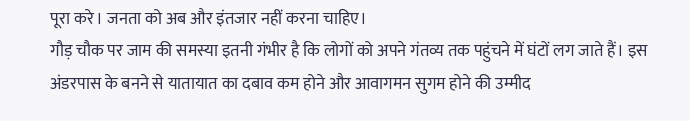पूरा करे। जनता को अब और इंतजार नहीं करना चाहिए।
गौड़ चौक पर जाम की समस्या इतनी गंभीर है कि लोगों को अपने गंतव्य तक पहुंचने में घंटों लग जाते हैं। इस अंडरपास के बनने से यातायात का दबाव कम होने और आवागमन सुगम होने की उम्मीद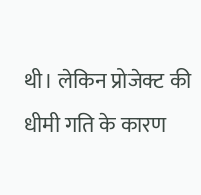थी। लेकिन प्रोजेक्ट की धीमी गति के कारण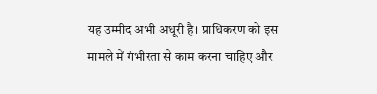यह उम्मीद अभी अधूरी है। प्राधिकरण को इस मामले में गंभीरता से काम करना चाहिए और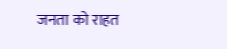जनता को राहत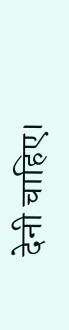देनी चाहिए।